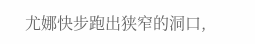尤娜快步跑出狭窄的洞口,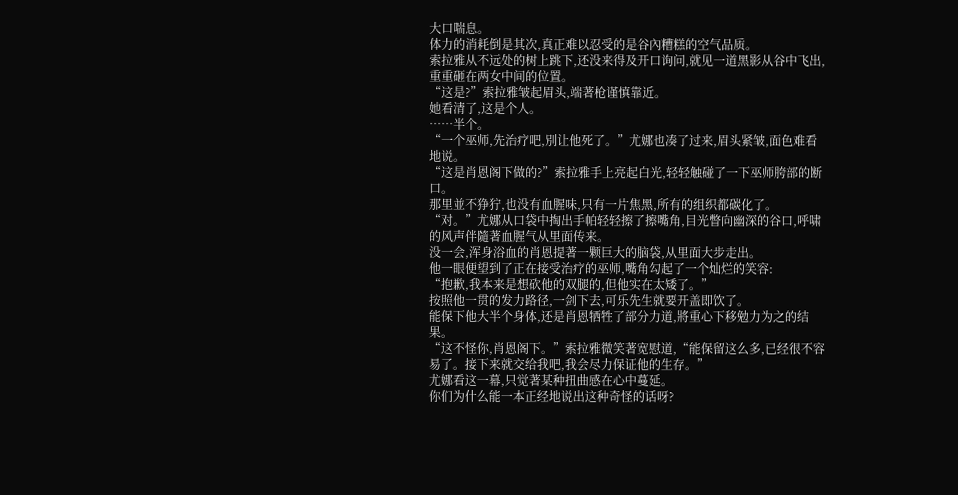大口喘息。
体力的消耗倒是其次,真正难以忍受的是谷內糟糕的空气品质。
索拉雅从不远处的树上跳下,还没来得及开口询问,就见一道黑影从谷中飞出,重重砸在两女中间的位置。
“这是?”索拉雅皱起眉头,端著枪谨慎靠近。
她看清了,这是个人。
……半个。
“一个巫师,先治疗吧,別让他死了。”尤娜也凑了过来,眉头紧皱,面色难看地说。
“这是肖恩阁下做的?”索拉雅手上亮起白光,轻轻触碰了一下巫师胯部的断口。
那里並不狰狞,也没有血腥味,只有一片焦黑,所有的组织都碳化了。
“对。”尤娜从口袋中掏出手帕轻轻擦了擦嘴角,目光瞥向幽深的谷口,呼啸的风声伴隨著血腥气从里面传来。
没一会,浑身浴血的肖恩提著一颗巨大的脑袋,从里面大步走出。
他一眼便望到了正在接受治疗的巫师,嘴角勾起了一个灿烂的笑容:
“抱歉,我本来是想砍他的双腿的,但他实在太矮了。”
按照他一贯的发力路径,一剑下去,可乐先生就要开盖即饮了。
能保下他大半个身体,还是肖恩牺牲了部分力道,將重心下移勉力为之的结果。
“这不怪你,肖恩阁下。”索拉雅微笑著宽慰道,“能保留这么多,已经很不容易了。接下来就交给我吧,我会尽力保证他的生存。”
尤娜看这一幕,只觉著某种扭曲感在心中蔓延。
你们为什么能一本正经地说出这种奇怪的话呀?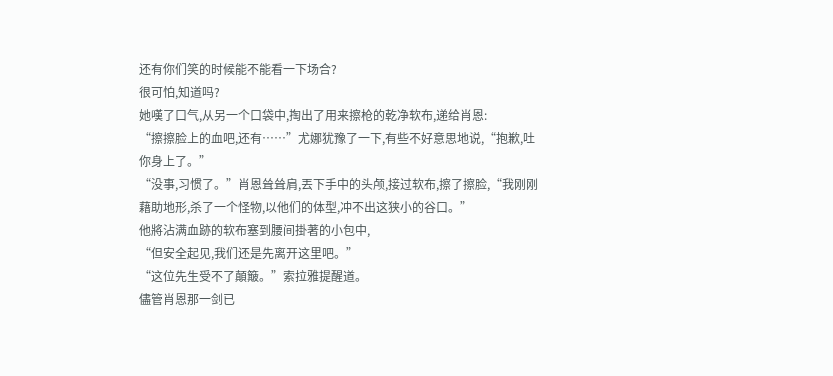还有你们笑的时候能不能看一下场合?
很可怕,知道吗?
她嘆了口气,从另一个口袋中,掏出了用来擦枪的乾净软布,递给肖恩:
“擦擦脸上的血吧,还有……”尤娜犹豫了一下,有些不好意思地说,“抱歉,吐你身上了。”
“没事,习惯了。”肖恩耸耸肩,丟下手中的头颅,接过软布,擦了擦脸,“我刚刚藉助地形,杀了一个怪物,以他们的体型,冲不出这狭小的谷口。”
他將沾满血跡的软布塞到腰间掛著的小包中,
“但安全起见,我们还是先离开这里吧。”
“这位先生受不了顛簸。”索拉雅提醒道。
儘管肖恩那一剑已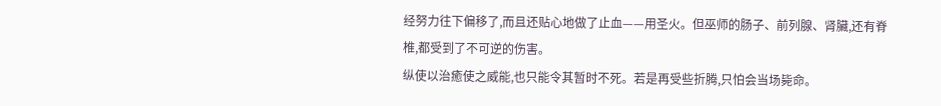经努力往下偏移了,而且还贴心地做了止血——用圣火。但巫师的肠子、前列腺、肾臟,还有脊椎,都受到了不可逆的伤害。
纵使以治癒使之威能,也只能令其暂时不死。若是再受些折腾,只怕会当场毙命。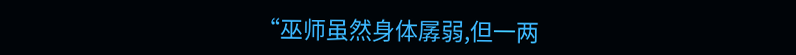“巫师虽然身体孱弱,但一两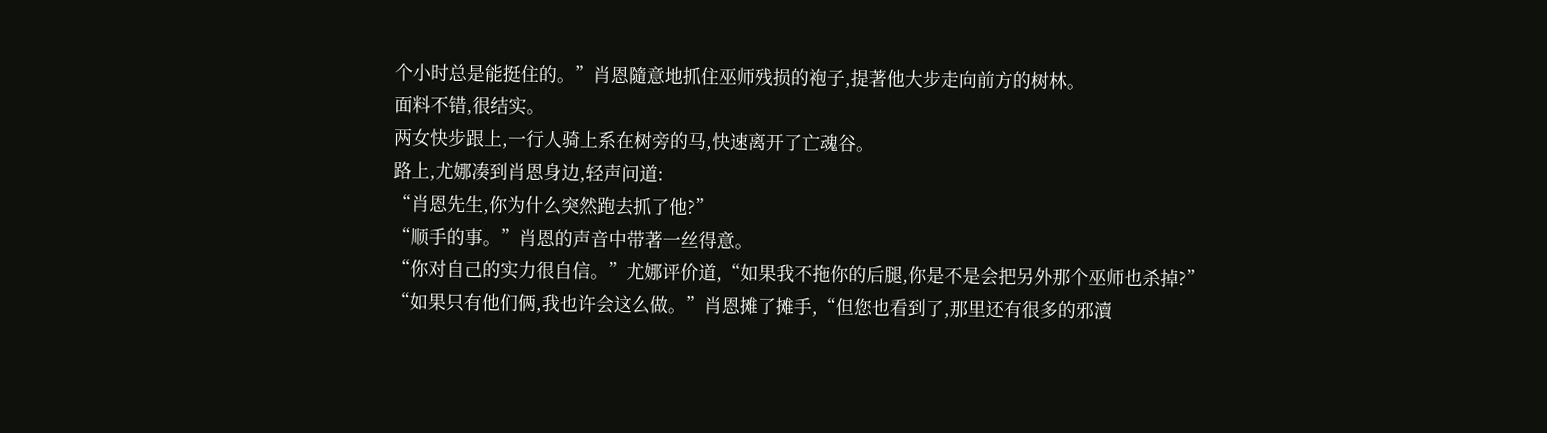个小时总是能挺住的。”肖恩隨意地抓住巫师残损的袍子,提著他大步走向前方的树林。
面料不错,很结实。
两女快步跟上,一行人骑上系在树旁的马,快速离开了亡魂谷。
路上,尤娜凑到肖恩身边,轻声问道:
“肖恩先生,你为什么突然跑去抓了他?”
“顺手的事。”肖恩的声音中带著一丝得意。
“你对自己的实力很自信。”尤娜评价道,“如果我不拖你的后腿,你是不是会把另外那个巫师也杀掉?”
“如果只有他们俩,我也许会这么做。”肖恩摊了摊手,“但您也看到了,那里还有很多的邪瀆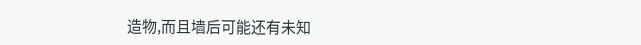造物,而且墙后可能还有未知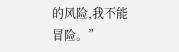的风险,我不能冒险。”